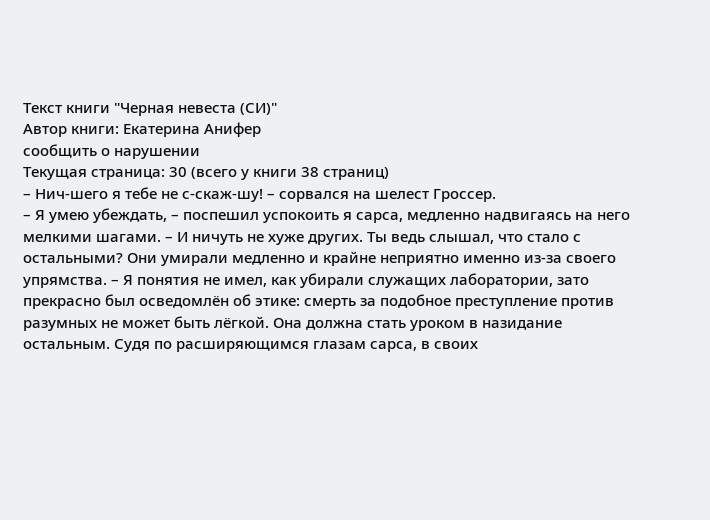Текст книги "Черная невеста (СИ)"
Автор книги: Екатерина Анифер
сообщить о нарушении
Текущая страница: 30 (всего у книги 38 страниц)
– Нич-шего я тебе не с-скаж-шу! – сорвался на шелест Гроссер.
– Я умею убеждать, – поспешил успокоить я сарса, медленно надвигаясь на него мелкими шагами. – И ничуть не хуже других. Ты ведь слышал, что стало с остальными? Они умирали медленно и крайне неприятно именно из-за своего упрямства. – Я понятия не имел, как убирали служащих лаборатории, зато прекрасно был осведомлён об этике: смерть за подобное преступление против разумных не может быть лёгкой. Она должна стать уроком в назидание остальным. Судя по расширяющимся глазам сарса, в своих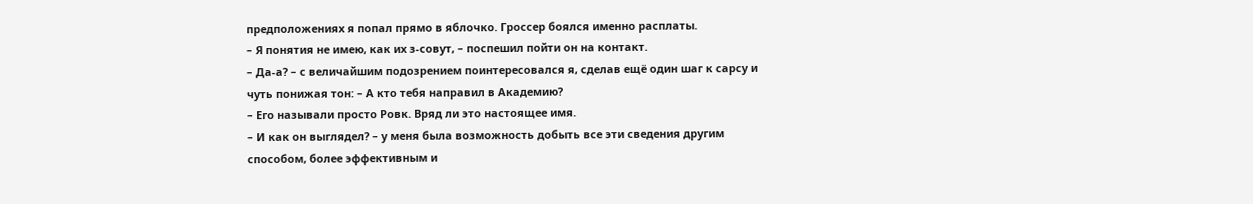предположениях я попал прямо в яблочко. Гроссер боялся именно расплаты.
– Я понятия не имею, как их з-совут, – поспешил пойти он на контакт.
– Да-а? – с величайшим подозрением поинтересовался я, сделав ещё один шаг к сарсу и чуть понижая тон: – А кто тебя направил в Академию?
– Его называли просто Ровк. Вряд ли это настоящее имя.
– И как он выглядел? – у меня была возможность добыть все эти сведения другим способом, более эффективным и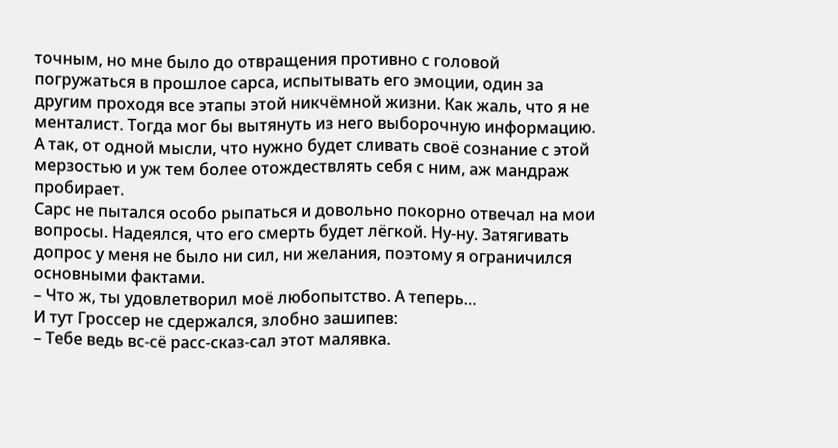точным, но мне было до отвращения противно с головой погружаться в прошлое сарса, испытывать его эмоции, один за другим проходя все этапы этой никчёмной жизни. Как жаль, что я не менталист. Тогда мог бы вытянуть из него выборочную информацию. А так, от одной мысли, что нужно будет сливать своё сознание с этой мерзостью и уж тем более отождествлять себя с ним, аж мандраж пробирает.
Сарс не пытался особо рыпаться и довольно покорно отвечал на мои вопросы. Надеялся, что его смерть будет лёгкой. Ну-ну. Затягивать допрос у меня не было ни сил, ни желания, поэтому я ограничился основными фактами.
– Что ж, ты удовлетворил моё любопытство. А теперь…
И тут Гроссер не сдержался, злобно зашипев:
– Тебе ведь вс-сё расс-сказ-сал этот малявка.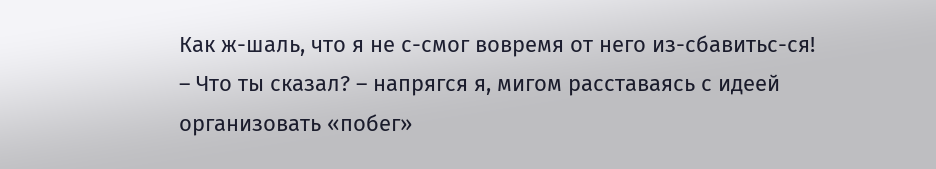Как ж-шаль, что я не с-смог вовремя от него из-сбавитьс-ся!
– Что ты сказал? – напрягся я, мигом расставаясь с идеей организовать «побег»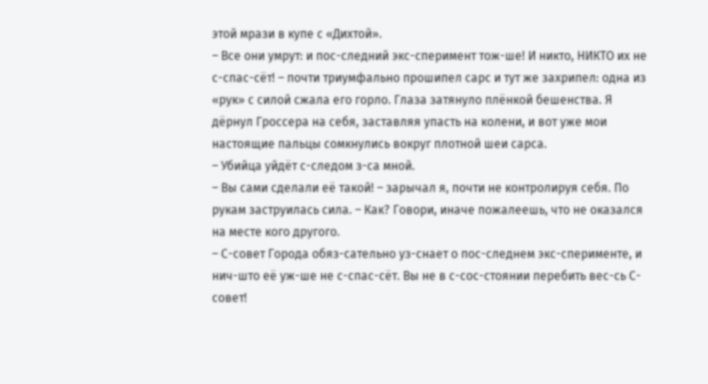этой мрази в купе с «Дихтой».
– Все они умрут: и пос-следний экс-сперимент тож-ше! И никто, НИКТО их не с-спас-сёт! – почти триумфально прошипел сарс и тут же захрипел: одна из «рук» с силой сжала его горло. Глаза затянуло плёнкой бешенства. Я дёрнул Гроссера на себя, заставляя упасть на колени, и вот уже мои настоящие пальцы сомкнулись вокруг плотной шеи сарса.
– Убийца уйдёт с-следом з-са мной.
– Вы сами сделали её такой! – зарычал я, почти не контролируя себя. По рукам заструилась сила. – Как? Говори, иначе пожалеешь, что не оказался на месте кого другого.
– С-совет Города обяз-сательно уз-снает о пос-следнем экс-сперименте, и нич-што её уж-ше не с-спас-сёт. Вы не в с-сос-стоянии перебить вес-сь С-совет!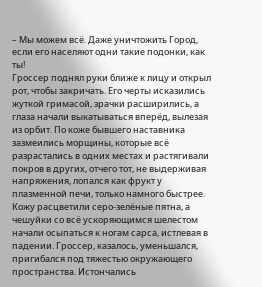– Мы можем всё. Даже уничтожить Город, если его населяют одни такие подонки, как ты!
Гроссер поднял руки ближе к лицу и открыл рот, чтобы закричать. Его черты исказились жуткой гримасой, зрачки расширились, а глаза начали выкатываться вперёд, вылезая из орбит. По коже бывшего наставника зазмеились морщины, которые всё разрастались в одних местах и растягивали покров в других, отчего тот, не выдерживая напряжения, лопался как фрукт у плазменной печи, только намного быстрее. Кожу расцветили серо-зелёные пятна, а чешуйки со всё ускоряющимся шелестом начали осыпаться к ногам сарса, истлевая в падении. Гроссер, казалось, уменьшался, пригибался под тяжестью окружающего пространства. Истончались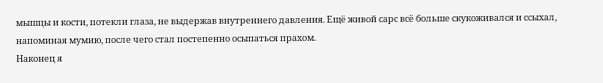мышцы и кости, потекли глаза, не выдержав внутреннего давления. Ещё живой сарс всё больше скукоживался и ссыхал, напоминая мумию, после чего стал постепенно осыпаться прахом.
Наконец я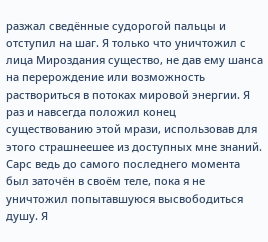разжал сведённые судорогой пальцы и отступил на шаг. Я только что уничтожил с лица Мироздания существо, не дав ему шанса на перерождение или возможность раствориться в потоках мировой энергии. Я раз и навсегда положил конец существованию этой мрази, использовав для этого страшнеешее из доступных мне знаний. Сарс ведь до самого последнего момента был заточён в своём теле, пока я не уничтожил попытавшуюся высвободиться душу. Я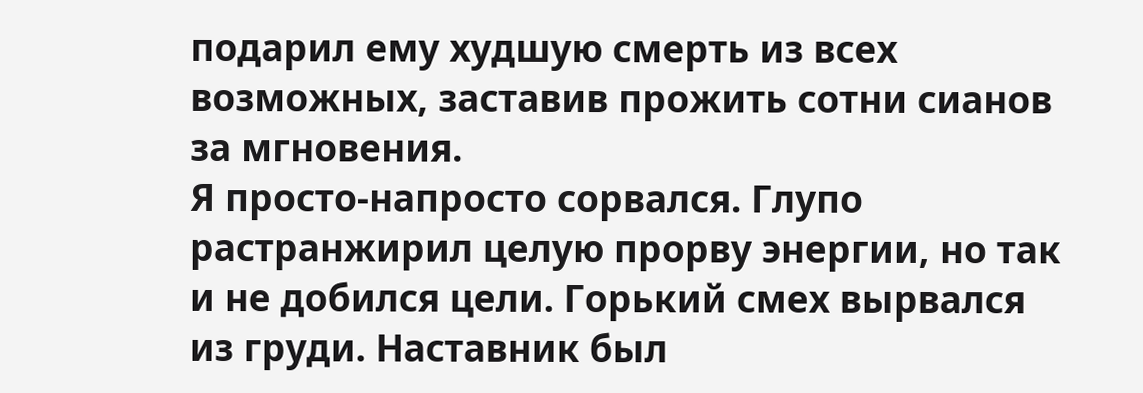подарил ему худшую смерть из всех возможных, заставив прожить сотни сианов за мгновения.
Я просто-напросто сорвался. Глупо растранжирил целую прорву энергии, но так и не добился цели. Горький смех вырвался из груди. Наставник был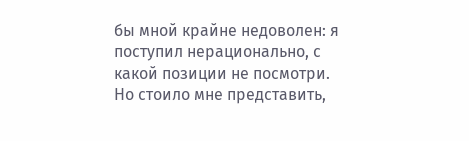бы мной крайне недоволен: я поступил нерационально, с какой позиции не посмотри. Но стоило мне представить,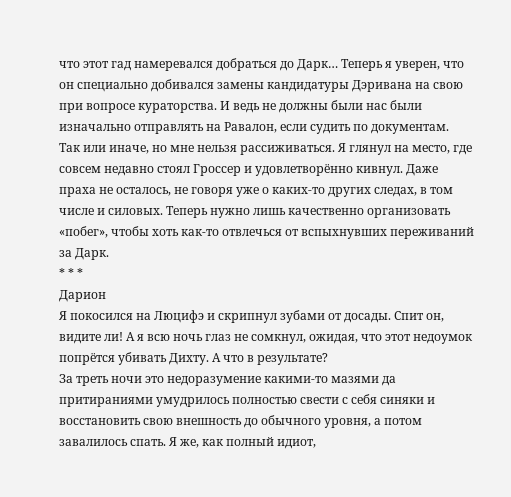что этот гад намеревался добраться до Дарк… Теперь я уверен, что он специально добивался замены кандидатуры Дэривана на свою при вопросе кураторства. И ведь не должны были нас были изначально отправлять на Равалон, если судить по документам.
Так или иначе, но мне нельзя рассиживаться. Я глянул на место, где совсем недавно стоял Гроссер и удовлетворённо кивнул. Даже праха не осталось, не говоря уже о каких-то других следах, в том числе и силовых. Теперь нужно лишь качественно организовать «побег», чтобы хоть как-то отвлечься от вспыхнувших переживаний за Дарк.
* * *
Дарион
Я покосился на Люцифэ и скрипнул зубами от досады. Спит он, видите ли! А я всю ночь глаз не сомкнул, ожидая, что этот недоумок попрётся убивать Дихту. А что в результате?
За треть ночи это недоразумение какими-то мазями да притираниями умудрилось полностью свести с себя синяки и восстановить свою внешность до обычного уровня, а потом завалилось спать. Я же, как полный идиот,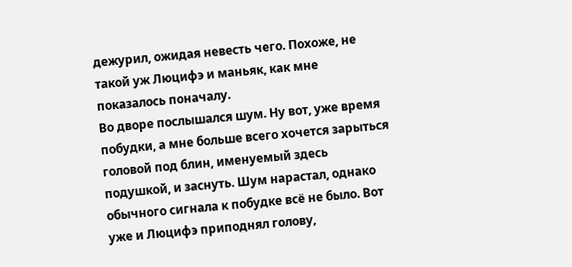дежурил, ожидая невесть чего. Похоже, не такой уж Люцифэ и маньяк, как мне показалось поначалу.
Во дворе послышался шум. Ну вот, уже время побудки, а мне больше всего хочется зарыться головой под блин, именуемый здесь подушкой, и заснуть. Шум нарастал, однако обычного сигнала к побудке всё не было. Вот уже и Люцифэ приподнял голову,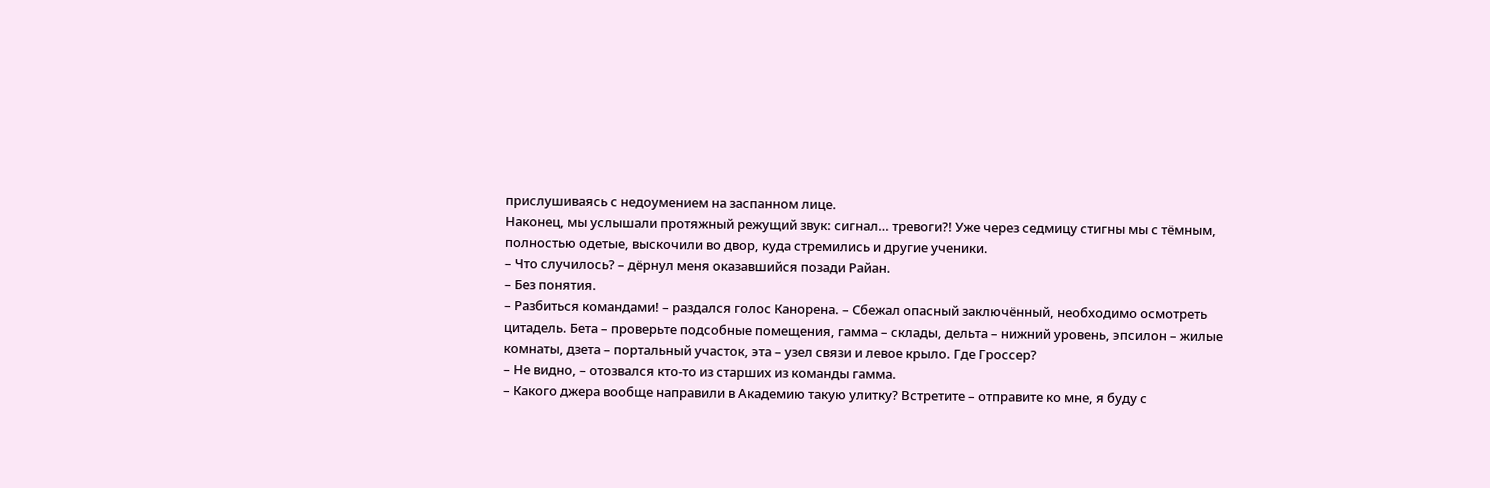прислушиваясь с недоумением на заспанном лице.
Наконец, мы услышали протяжный режущий звук: сигнал… тревоги?! Уже через седмицу стигны мы с тёмным, полностью одетые, выскочили во двор, куда стремились и другие ученики.
– Что случилось? – дёрнул меня оказавшийся позади Райан.
– Без понятия.
– Разбиться командами! – раздался голос Канорена. – Сбежал опасный заключённый, необходимо осмотреть цитадель. Бета – проверьте подсобные помещения, гамма – склады, дельта – нижний уровень, эпсилон – жилые комнаты, дзета – портальный участок, эта – узел связи и левое крыло. Где Гроссер?
– Не видно, – отозвался кто-то из старших из команды гамма.
– Какого джера вообще направили в Академию такую улитку? Встретите – отправите ко мне, я буду с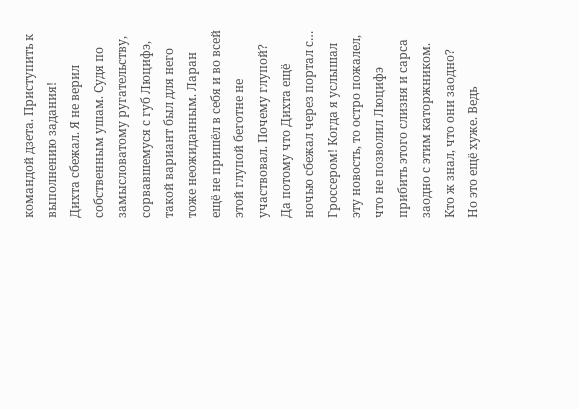командой дзета. Приступить к выполнению задания!
Дихта сбежал. Я не верил собственным ушам. Судя по замысловатому ругательству, сорвавшемуся с губ Люцифэ, такой вариант был для него тоже неожиданным. Ларан ещё не пришёл в себя и во всей этой глупой беготне не участвовал. Почему глупой? Да потому что Дихта ещё ночью сбежал через портал с… Гроссером! Когда я услышал эту новость, то остро пожалел, что не позволил Люцифэ прибить этого слизня и сарса заодно с этим каторжником. Кто ж знал, что они заодно? Но это ещё хуже. Ведь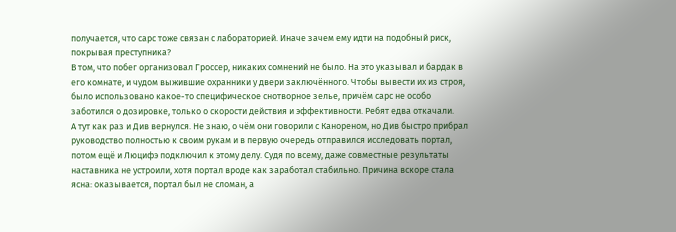получается, что сарс тоже связан с лабораторией. Иначе зачем ему идти на подобный риск, покрывая преступника?
В том, что побег организовал Гроссер, никаких сомнений не было. На это указывал и бардак в его комнате, и чудом выжившие охранники у двери заключённого. Чтобы вывести их из строя, было использовано какое-то специфическое снотворное зелье, причём сарс не особо заботился о дозировке, только о скорости действия и эффективности. Ребят едва откачали.
А тут как раз и Див вернулся. Не знаю, о чём они говорили с Канореном, но Див быстро прибрал руководство полностью к своим рукам и в первую очередь отправился исследовать портал, потом ещё и Люцифэ подключил к этому делу. Судя по всему, даже совместные результаты наставника не устроили, хотя портал вроде как заработал стабильно. Причина вскоре стала ясна: оказывается, портал был не сломан, а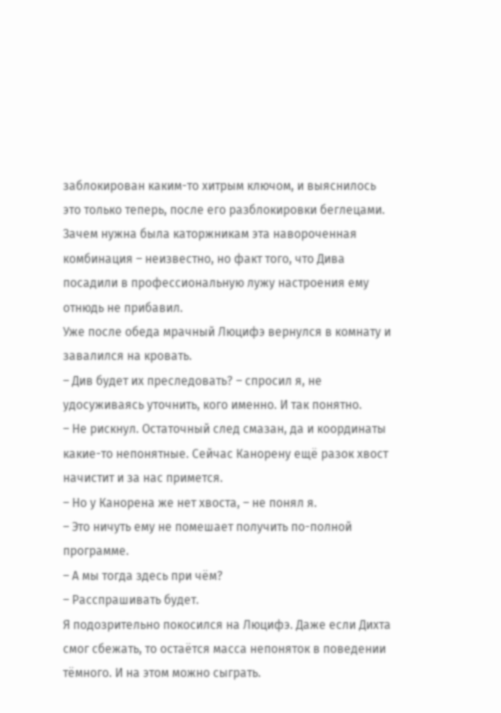заблокирован каким-то хитрым ключом, и выяснилось это только теперь, после его разблокировки беглецами. Зачем нужна была каторжникам эта навороченная комбинация – неизвестно, но факт того, что Дива посадили в профессиональную лужу настроения ему отнюдь не прибавил.
Уже после обеда мрачный Люцифэ вернулся в комнату и завалился на кровать.
– Див будет их преследовать? – спросил я, не удосуживаясь уточнить, кого именно. И так понятно.
– Не рискнул. Остаточный след смазан, да и координаты какие-то непонятные. Сейчас Канорену ещё разок хвост начистит и за нас примется.
– Но у Канорена же нет хвоста, – не понял я.
– Это ничуть ему не помешает получить по-полной программе.
– А мы тогда здесь при чём?
– Расспрашивать будет.
Я подозрительно покосился на Люцифэ. Даже если Дихта смог сбежать, то остаётся масса непоняток в поведении тёмного. И на этом можно сыграть.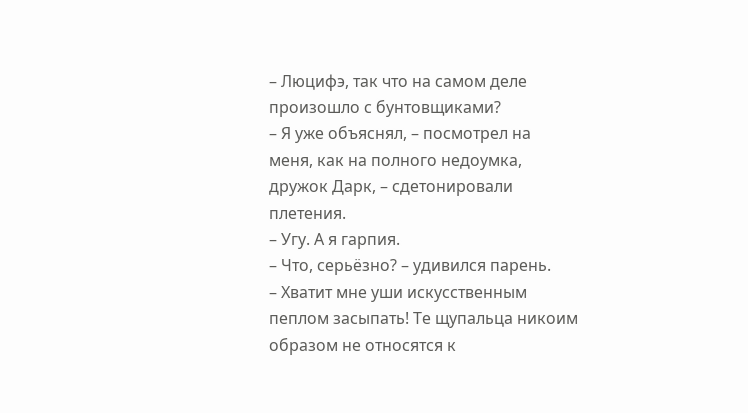– Люцифэ, так что на самом деле произошло с бунтовщиками?
– Я уже объяснял, – посмотрел на меня, как на полного недоумка, дружок Дарк, – сдетонировали плетения.
– Угу. А я гарпия.
– Что, серьёзно? – удивился парень.
– Хватит мне уши искусственным пеплом засыпать! Те щупальца никоим образом не относятся к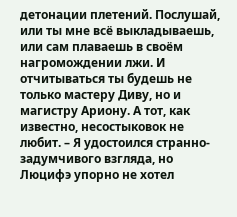детонации плетений. Послушай, или ты мне всё выкладываешь, или сам плаваешь в своём нагромождении лжи. И отчитываться ты будешь не только мастеру Диву, но и магистру Ариону. А тот, как известно, несостыковок не любит. – Я удостоился странно-задумчивого взгляда, но Люцифэ упорно не хотел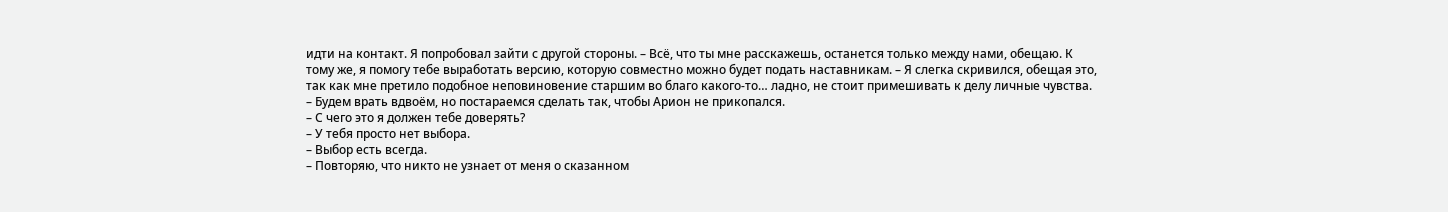идти на контакт. Я попробовал зайти с другой стороны. – Всё, что ты мне расскажешь, останется только между нами, обещаю. К тому же, я помогу тебе выработать версию, которую совместно можно будет подать наставникам. – Я слегка скривился, обещая это, так как мне претило подобное неповиновение старшим во благо какого-то… ладно, не стоит примешивать к делу личные чувства. – Будем врать вдвоём, но постараемся сделать так, чтобы Арион не прикопался.
– С чего это я должен тебе доверять?
– У тебя просто нет выбора.
– Выбор есть всегда.
– Повторяю, что никто не узнает от меня о сказанном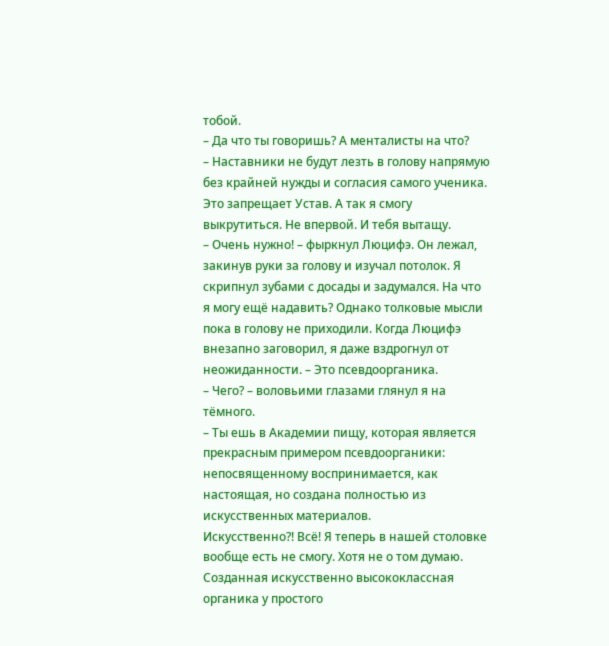тобой.
– Да что ты говоришь? А менталисты на что?
– Наставники не будут лезть в голову напрямую без крайней нужды и согласия самого ученика. Это запрещает Устав. А так я смогу выкрутиться. Не впервой. И тебя вытащу.
– Очень нужно! – фыркнул Люцифэ. Он лежал, закинув руки за голову и изучал потолок. Я скрипнул зубами с досады и задумался. На что я могу ещё надавить? Однако толковые мысли пока в голову не приходили. Когда Люцифэ внезапно заговорил, я даже вздрогнул от неожиданности. – Это псевдоорганика.
– Чего? – воловьими глазами глянул я на тёмного.
– Ты ешь в Академии пищу, которая является прекрасным примером псевдоорганики: непосвященному воспринимается, как настоящая, но создана полностью из искусственных материалов.
Искусственно?! Всё! Я теперь в нашей столовке вообще есть не смогу. Хотя не о том думаю. Созданная искусственно высококлассная органика у простого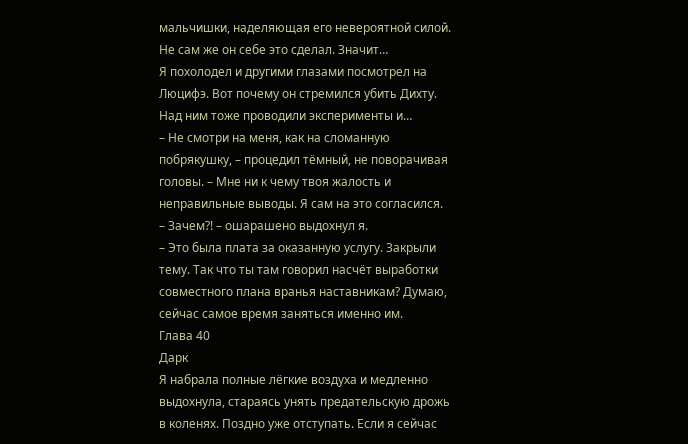мальчишки, наделяющая его невероятной силой. Не сам же он себе это сделал. Значит…
Я похолодел и другими глазами посмотрел на Люцифэ. Вот почему он стремился убить Дихту. Над ним тоже проводили эксперименты и…
– Не смотри на меня, как на сломанную побрякушку, – процедил тёмный, не поворачивая головы. – Мне ни к чему твоя жалость и неправильные выводы. Я сам на это согласился.
– Зачем?! – ошарашено выдохнул я.
– Это была плата за оказанную услугу. Закрыли тему. Так что ты там говорил насчёт выработки совместного плана вранья наставникам? Думаю, сейчас самое время заняться именно им.
Глава 40
Дарк
Я набрала полные лёгкие воздуха и медленно выдохнула, стараясь унять предательскую дрожь в коленях. Поздно уже отступать. Если я сейчас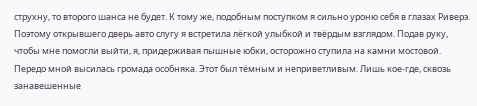струхну, то второго шанса не будет. К тому же, подобным поступком я сильно уроню себя в глазах Риверэ.
Поэтому открывшего дверь авто слугу я встретила лёгкой улыбкой и твёрдым взглядом. Подав руку, чтобы мне помогли выйти, я, придерживая пышные юбки, осторожно ступила на камни мостовой.
Передо мной высилась громада особняка. Этот был тёмным и неприветливым. Лишь кое-где, сквозь занавешенные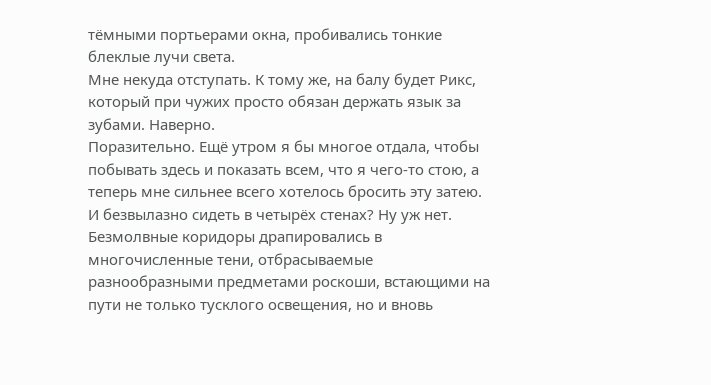тёмными портьерами окна, пробивались тонкие блеклые лучи света.
Мне некуда отступать. К тому же, на балу будет Рикс, который при чужих просто обязан держать язык за зубами. Наверно.
Поразительно. Ещё утром я бы многое отдала, чтобы побывать здесь и показать всем, что я чего-то стою, а теперь мне сильнее всего хотелось бросить эту затею. И безвылазно сидеть в четырёх стенах? Ну уж нет.
Безмолвные коридоры драпировались в многочисленные тени, отбрасываемые разнообразными предметами роскоши, встающими на пути не только тусклого освещения, но и вновь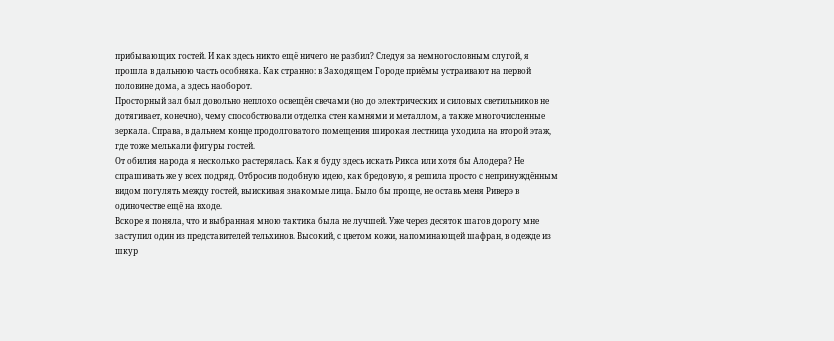прибывающих гостей. И как здесь никто ещё ничего не разбил? Следуя за немногословным слугой, я прошла в дальнюю часть особняка. Как странно: в Заходящем Городе приёмы устраивают на первой половине дома, а здесь наоборот.
Просторный зал был довольно неплохо освещён свечами (но до электрических и силовых светильников не дотягивает, конечно), чему способствовали отделка стен камнями и металлом, а также многочисленные зеркала. Справа, в дальнем конце продолговатого помещения широкая лестница уходила на второй этаж, где тоже мелькали фигуры гостей.
От обилия народа я несколько растерялась. Как я буду здесь искать Рикса или хотя бы Алодера? Не спрашивать же у всех подряд. Отбросив подобную идею, как бредовую, я решила просто с непринуждённым видом погулять между гостей, выискивая знакомые лица. Было бы проще, не оставь меня Риверэ в одиночестве ещё на входе.
Вскоре я поняла, что и выбранная мною тактика была не лучшей. Уже через десяток шагов дорогу мне заступил один из представителей тельхинов. Высокий, с цветом кожи, напоминающей шафран, в одежде из шкур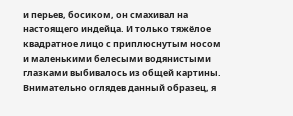и перьев, босиком, он смахивал на настоящего индейца. И только тяжёлое квадратное лицо с приплюснутым носом и маленькими белесыми водянистыми глазками выбивалось из общей картины. Внимательно оглядев данный образец, я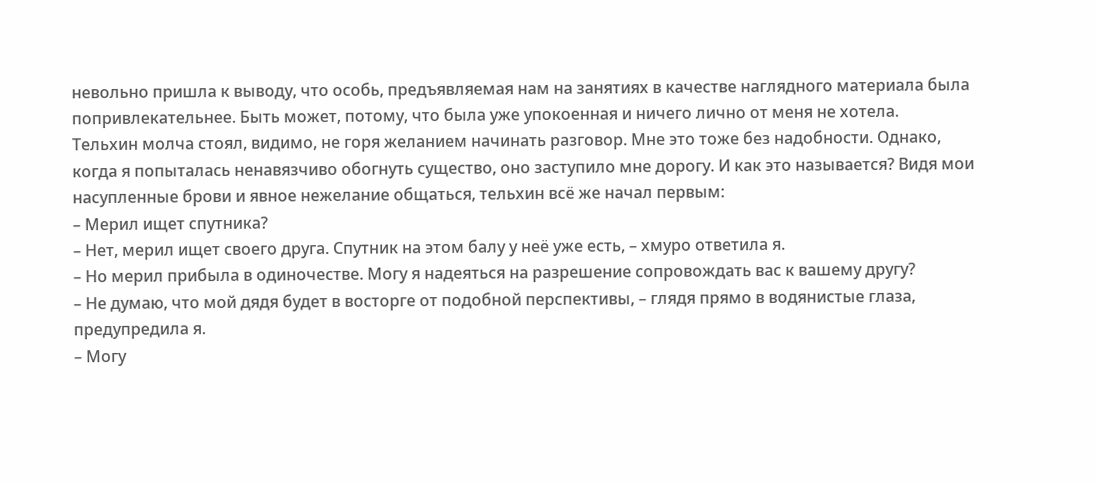невольно пришла к выводу, что особь, предъявляемая нам на занятиях в качестве наглядного материала была попривлекательнее. Быть может, потому, что была уже упокоенная и ничего лично от меня не хотела.
Тельхин молча стоял, видимо, не горя желанием начинать разговор. Мне это тоже без надобности. Однако, когда я попыталась ненавязчиво обогнуть существо, оно заступило мне дорогу. И как это называется? Видя мои насупленные брови и явное нежелание общаться, тельхин всё же начал первым:
– Мерил ищет спутника?
– Нет, мерил ищет своего друга. Спутник на этом балу у неё уже есть, – хмуро ответила я.
– Но мерил прибыла в одиночестве. Могу я надеяться на разрешение сопровождать вас к вашему другу?
– Не думаю, что мой дядя будет в восторге от подобной перспективы, – глядя прямо в водянистые глаза, предупредила я.
– Могу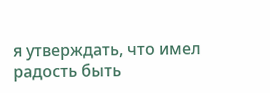я утверждать, что имел радость быть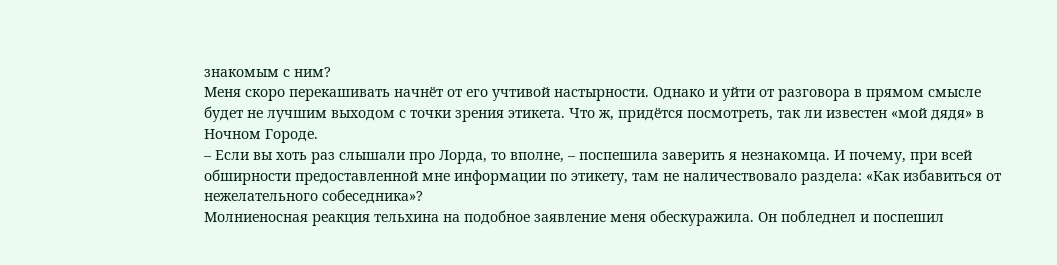знакомым с ним?
Меня скоро перекашивать начнёт от его учтивой настырности. Однако и уйти от разговора в прямом смысле будет не лучшим выходом с точки зрения этикета. Что ж, придётся посмотреть, так ли известен «мой дядя» в Ночном Городе.
– Если вы хоть раз слышали про Лорда, то вполне, – поспешила заверить я незнакомца. И почему, при всей обширности предоставленной мне информации по этикету, там не наличествовало раздела: «Как избавиться от нежелательного собеседника»?
Молниеносная реакция тельхина на подобное заявление меня обескуражила. Он побледнел и поспешил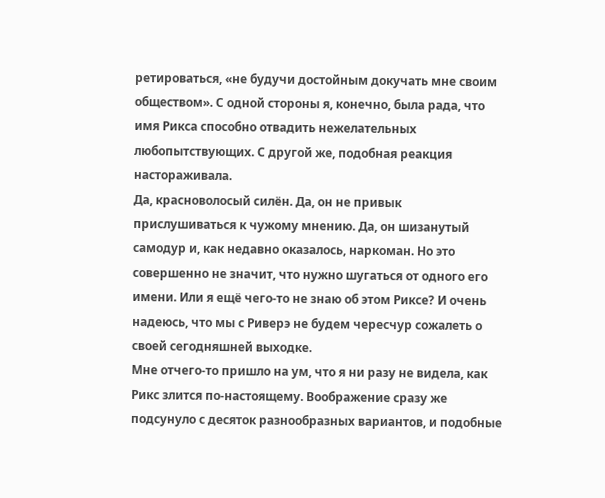ретироваться, «не будучи достойным докучать мне своим обществом». С одной стороны я, конечно, была рада, что имя Рикса способно отвадить нежелательных любопытствующих. С другой же, подобная реакция настораживала.
Да, красноволосый силён. Да, он не привык прислушиваться к чужому мнению. Да, он шизанутый самодур и, как недавно оказалось, наркоман. Но это совершенно не значит, что нужно шугаться от одного его имени. Или я ещё чего-то не знаю об этом Риксе? И очень надеюсь, что мы с Риверэ не будем чересчур сожалеть о своей сегодняшней выходке.
Мне отчего-то пришло на ум, что я ни разу не видела, как Рикс злится по-настоящему. Воображение сразу же подсунуло с десяток разнообразных вариантов, и подобные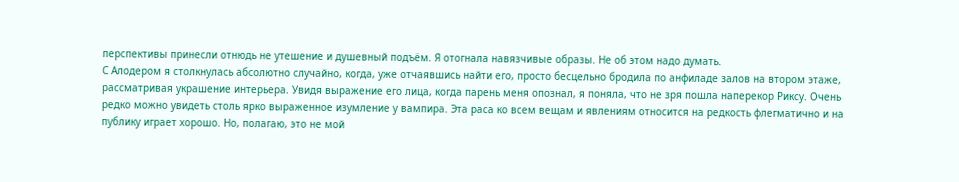перспективы принесли отнюдь не утешение и душевный подъём. Я отогнала навязчивые образы. Не об этом надо думать.
С Алодером я столкнулась абсолютно случайно, когда, уже отчаявшись найти его, просто бесцельно бродила по анфиладе залов на втором этаже, рассматривая украшение интерьера. Увидя выражение его лица, когда парень меня опознал, я поняла, что не зря пошла наперекор Риксу. Очень редко можно увидеть столь ярко выраженное изумление у вампира. Эта раса ко всем вещам и явлениям относится на редкость флегматично и на публику играет хорошо. Но, полагаю, это не мой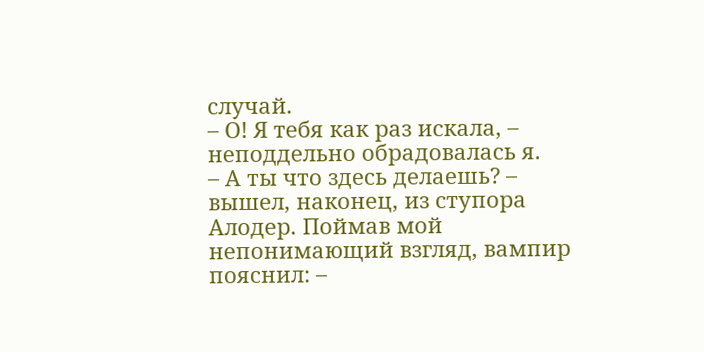случай.
– О! Я тебя как раз искала, – неподдельно обрадовалась я.
– А ты что здесь делаешь? – вышел, наконец, из ступора Алодер. Поймав мой непонимающий взгляд, вампир пояснил: –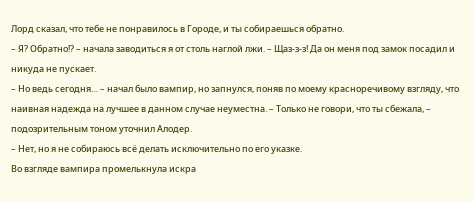Лорд сказал, что тебе не понравилось в Городе, и ты собираешься обратно.
– Я? Обратно!? – начала заводиться я от столь наглой лжи. – Щаз-з-з! Да он меня под замок посадил и никуда не пускает.
– Но ведь сегодня… – начал было вампир, но запнулся, поняв по моему красноречивому взгляду, что наивная надежда на лучшее в данном случае неуместна. – Только не говори, что ты сбежала, – подозрительным тоном уточнил Алодер.
– Нет, но я не собираюсь всё делать исключительно по его указке.
Во взгляде вампира промелькнула искра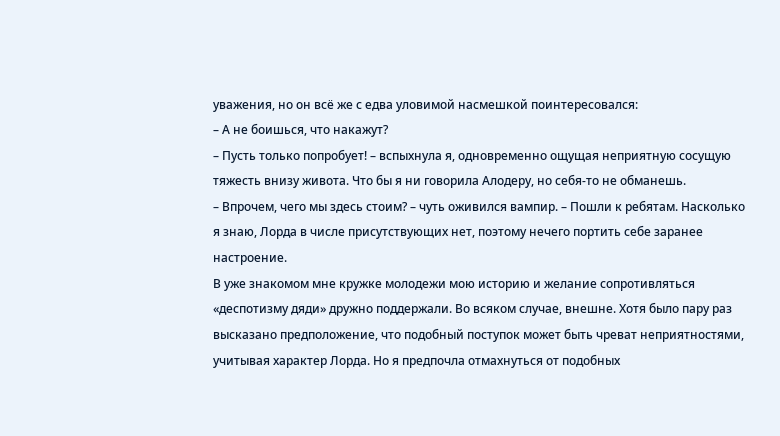уважения, но он всё же с едва уловимой насмешкой поинтересовался:
– А не боишься, что накажут?
– Пусть только попробует! – вспыхнула я, одновременно ощущая неприятную сосущую тяжесть внизу живота. Что бы я ни говорила Алодеру, но себя-то не обманешь.
– Впрочем, чего мы здесь стоим? – чуть оживился вампир. – Пошли к ребятам. Насколько я знаю, Лорда в числе присутствующих нет, поэтому нечего портить себе заранее настроение.
В уже знакомом мне кружке молодежи мою историю и желание сопротивляться «деспотизму дяди» дружно поддержали. Во всяком случае, внешне. Хотя было пару раз высказано предположение, что подобный поступок может быть чреват неприятностями, учитывая характер Лорда. Но я предпочла отмахнуться от подобных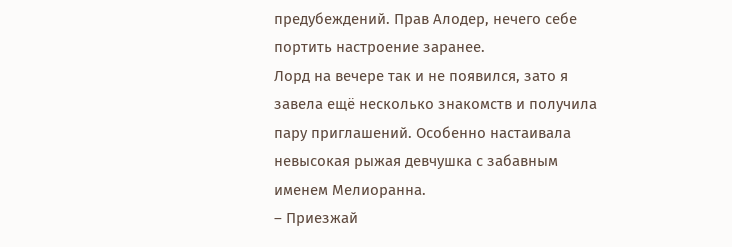предубеждений. Прав Алодер, нечего себе портить настроение заранее.
Лорд на вечере так и не появился, зато я завела ещё несколько знакомств и получила пару приглашений. Особенно настаивала невысокая рыжая девчушка с забавным именем Мелиоранна.
– Приезжай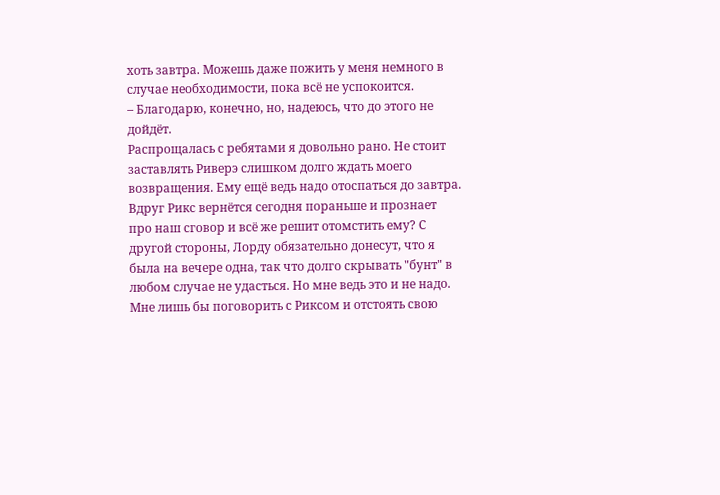хоть завтра. Можешь даже пожить у меня немного в случае необходимости, пока всё не успокоится.
– Благодарю, конечно, но, надеюсь, что до этого не дойдёт.
Распрощалась с ребятами я довольно рано. Не стоит заставлять Риверэ слишком долго ждать моего возвращения. Ему ещё ведь надо отоспаться до завтра. Вдруг Рикс вернётся сегодня пораньше и прознает про наш сговор и всё же решит отомстить ему? С другой стороны, Лорду обязательно донесут, что я была на вечере одна, так что долго скрывать "бунт" в любом случае не удасться. Но мне ведь это и не надо. Мне лишь бы поговорить с Риксом и отстоять свою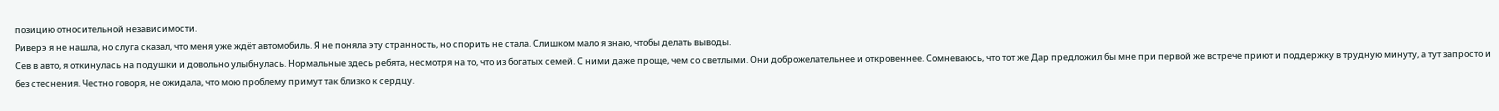позицию относительной независимости.
Риверэ я не нашла, но слуга сказал, что меня уже ждёт автомобиль. Я не поняла эту странность, но спорить не стала. Слишком мало я знаю, чтобы делать выводы.
Сев в авто, я откинулась на подушки и довольно улыбнулась. Нормальные здесь ребята, несмотря на то, что из богатых семей. С ними даже проще, чем со светлыми. Они доброжелательнее и откровеннее. Сомневаюсь, что тот же Дар предложил бы мне при первой же встрече приют и поддержку в трудную минуту, а тут запросто и без стеснения. Честно говоря, не ожидала, что мою проблему примут так близко к сердцу.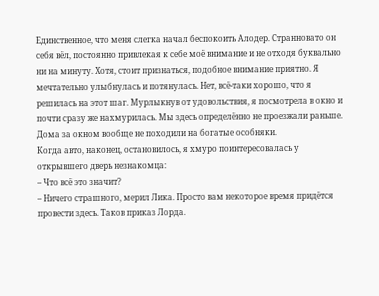Единственное, что меня слегка начал беспокоить Алодер. Странновато он себя вёл, постоянно привлекая к себе моё внимание и не отходя буквально ни на минуту. Хотя, стоит признаться, подобное внимание приятно. Я мечтательно улыбнулась и потянулась. Нет, всё-таки хорошо, что я решилась на этот шаг. Мурлыкнув от удовольствия, я посмотрела в окно и почти сразу же нахмурилась. Мы здесь определённо не проезжали раньше. Дома за окном вообще не походили на богатые особняки.
Когда авто, наконец, остановилось, я хмуро поинтересовалась у открывшего дверь незнакомца:
– Что всё это значит?
– Ничего страшного, мерил Лика. Просто вам некоторое время придётся провести здесь. Таков приказ Лорда.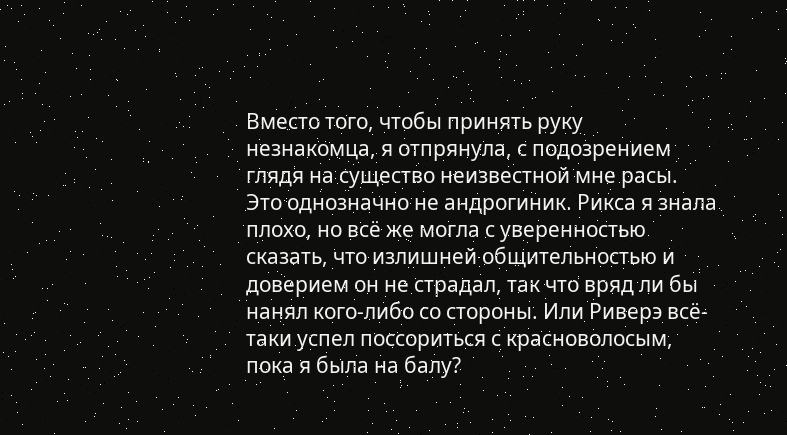Вместо того, чтобы принять руку незнакомца, я отпрянула, с подозрением глядя на существо неизвестной мне расы. Это однозначно не андрогиник. Рикса я знала плохо, но всё же могла с уверенностью сказать, что излишней общительностью и доверием он не страдал, так что вряд ли бы нанял кого-либо со стороны. Или Риверэ всё-таки успел поссориться с красноволосым, пока я была на балу?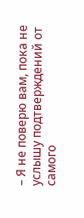– Я не поверю вам, пока не услышу подтверждений от самого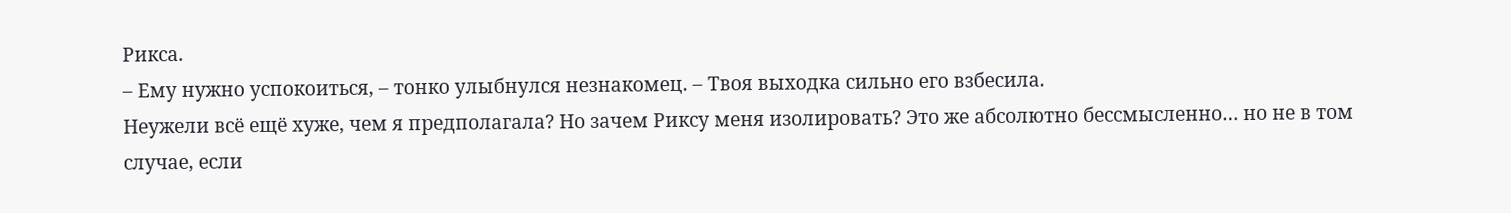Рикса.
– Ему нужно успокоиться, – тонко улыбнулся незнакомец. – Твоя выходка сильно его взбесила.
Неужели всё ещё хуже, чем я предполагала? Но зачем Риксу меня изолировать? Это же абсолютно бессмысленно… но не в том случае, если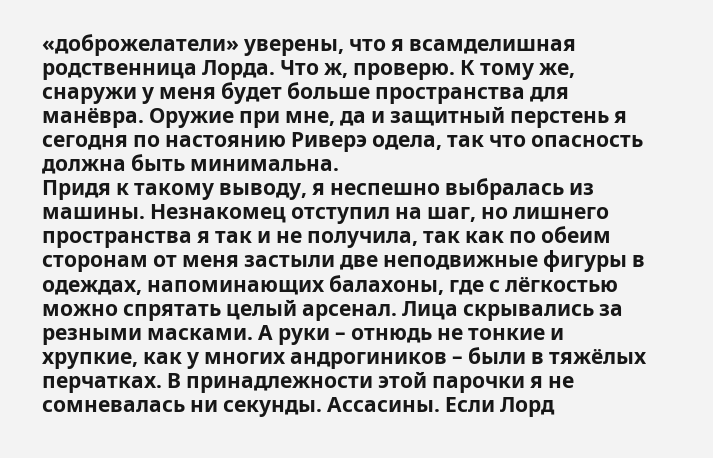«доброжелатели» уверены, что я всамделишная родственница Лорда. Что ж, проверю. К тому же, снаружи у меня будет больше пространства для манёвра. Оружие при мне, да и защитный перстень я сегодня по настоянию Риверэ одела, так что опасность должна быть минимальна.
Придя к такому выводу, я неспешно выбралась из машины. Незнакомец отступил на шаг, но лишнего пространства я так и не получила, так как по обеим сторонам от меня застыли две неподвижные фигуры в одеждах, напоминающих балахоны, где с лёгкостью можно спрятать целый арсенал. Лица скрывались за резными масками. А руки – отнюдь не тонкие и хрупкие, как у многих андрогиников – были в тяжёлых перчатках. В принадлежности этой парочки я не сомневалась ни секунды. Ассасины. Если Лорд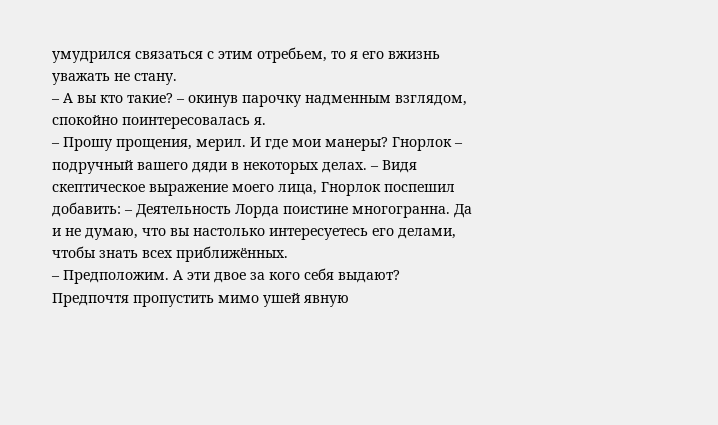умудрился связаться с этим отребьем, то я его вжизнь уважать не стану.
– А вы кто такие? – окинув парочку надменным взглядом, спокойно поинтересовалась я.
– Прошу прощения, мерил. И где мои манеры? Гнорлок – подручный вашего дяди в некоторых делах. – Видя скептическое выражение моего лица, Гнорлок поспешил добавить: – Деятельность Лорда поистине многогранна. Да и не думаю, что вы настолько интересуетесь его делами, чтобы знать всех приближённых.
– Предположим. А эти двое за кого себя выдают?
Предпочтя пропустить мимо ушей явную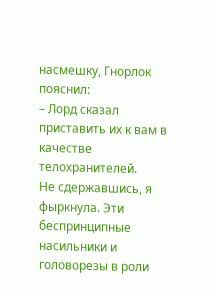насмешку, Гнорлок пояснил:
– Лорд сказал приставить их к вам в качестве телохранителей.
Не сдержавшись, я фыркнула. Эти беспринципные насильники и головорезы в роли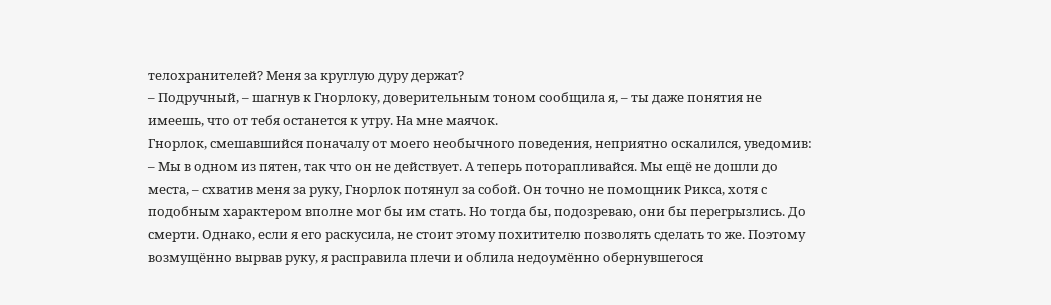телохранителей? Меня за круглую дуру держат?
– Подручный, – шагнув к Гнорлоку, доверительным тоном сообщила я, – ты даже понятия не имеешь, что от тебя останется к утру. На мне маячок.
Гнорлок, смешавшийся поначалу от моего необычного поведения, неприятно оскалился, уведомив:
– Мы в одном из пятен, так что он не действует. А теперь поторапливайся. Мы ещё не дошли до места, – схватив меня за руку, Гнорлок потянул за собой. Он точно не помощник Рикса, хотя с подобным характером вполне мог бы им стать. Но тогда бы, подозреваю, они бы перегрызлись. До смерти. Однако, если я его раскусила, не стоит этому похитителю позволять сделать то же. Поэтому возмущённо вырвав руку, я расправила плечи и облила недоумённо обернувшегося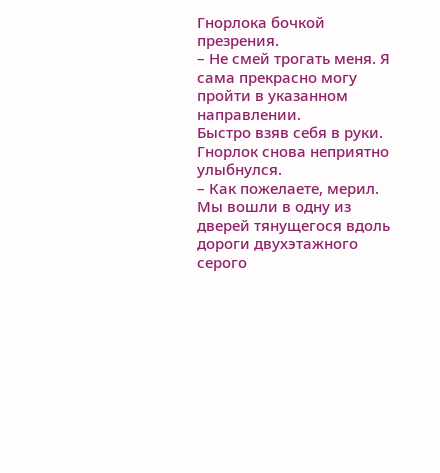Гнорлока бочкой презрения.
– Не смей трогать меня. Я сама прекрасно могу пройти в указанном направлении.
Быстро взяв себя в руки. Гнорлок снова неприятно улыбнулся.
– Как пожелаете, мерил.
Мы вошли в одну из дверей тянущегося вдоль дороги двухэтажного серого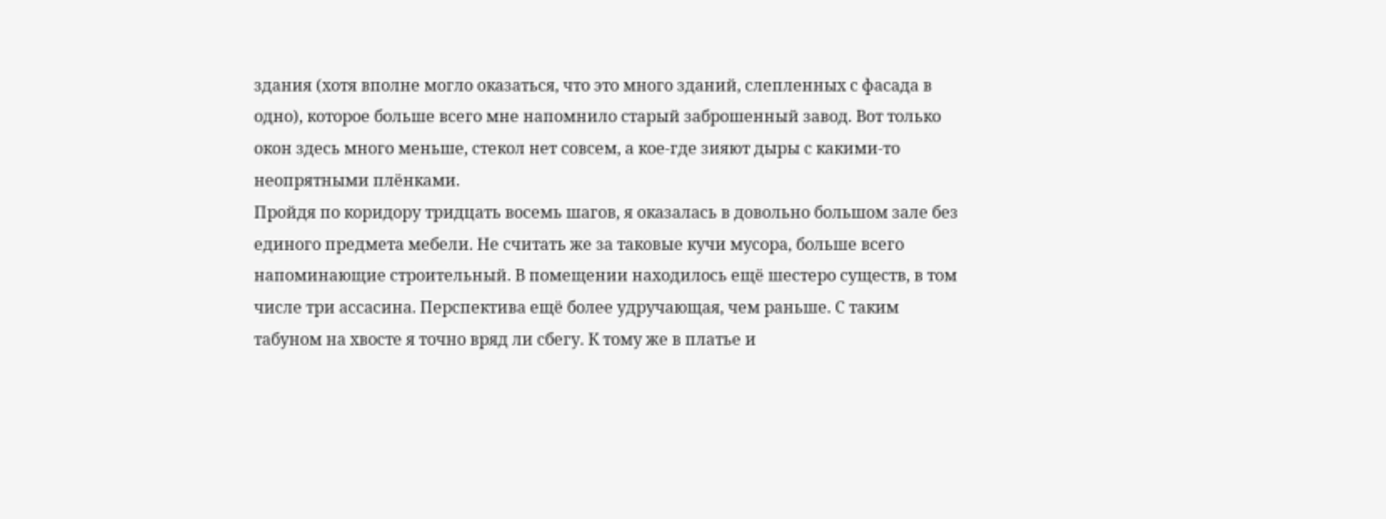здания (хотя вполне могло оказаться, что это много зданий, слепленных с фасада в одно), которое больше всего мне напомнило старый заброшенный завод. Вот только окон здесь много меньше, стекол нет совсем, а кое-где зияют дыры с какими-то неопрятными плёнками.
Пройдя по коридору тридцать восемь шагов, я оказалась в довольно большом зале без единого предмета мебели. Не считать же за таковые кучи мусора, больше всего напоминающие строительный. В помещении находилось ещё шестеро существ, в том числе три ассасина. Перспектива ещё более удручающая, чем раньше. С таким табуном на хвосте я точно вряд ли сбегу. К тому же в платье и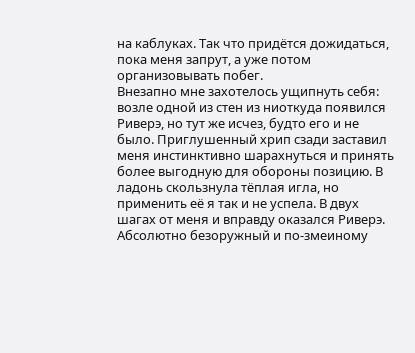на каблуках. Так что придётся дожидаться, пока меня запрут, а уже потом организовывать побег.
Внезапно мне захотелось ущипнуть себя: возле одной из стен из ниоткуда появился Риверэ, но тут же исчез, будто его и не было. Приглушенный хрип сзади заставил меня инстинктивно шарахнуться и принять более выгодную для обороны позицию. В ладонь скользнула тёплая игла, но применить её я так и не успела. В двух шагах от меня и вправду оказался Риверэ. Абсолютно безоружный и по-змеиному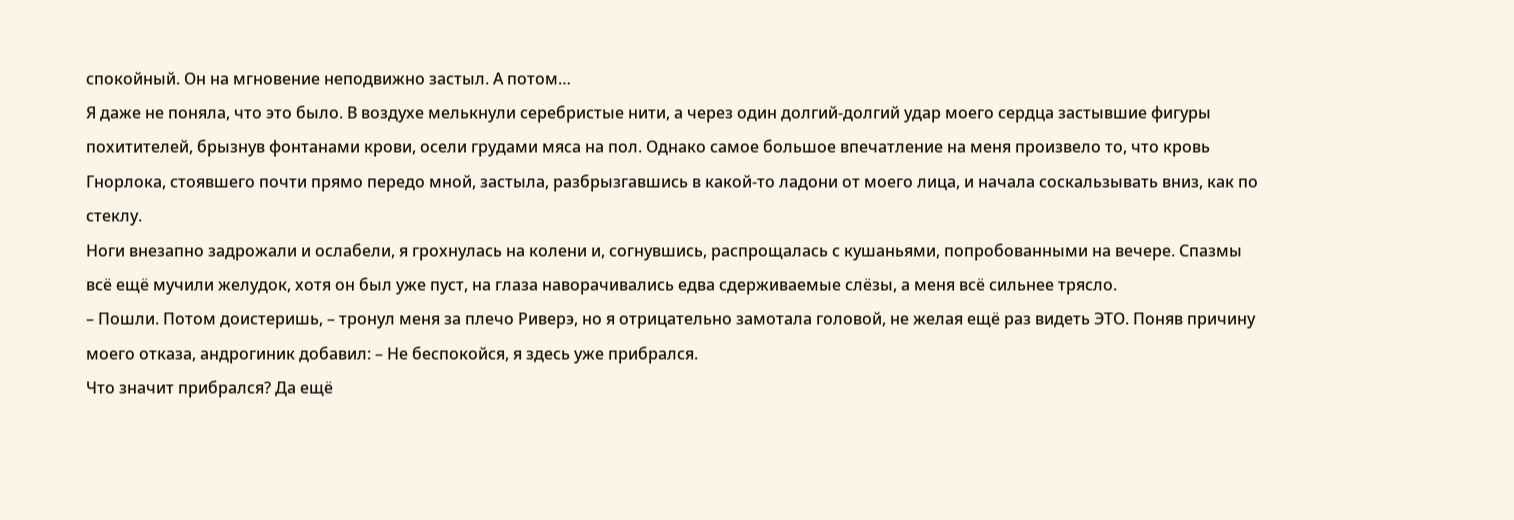спокойный. Он на мгновение неподвижно застыл. А потом…
Я даже не поняла, что это было. В воздухе мелькнули серебристые нити, а через один долгий-долгий удар моего сердца застывшие фигуры похитителей, брызнув фонтанами крови, осели грудами мяса на пол. Однако самое большое впечатление на меня произвело то, что кровь Гнорлока, стоявшего почти прямо передо мной, застыла, разбрызгавшись в какой-то ладони от моего лица, и начала соскальзывать вниз, как по стеклу.
Ноги внезапно задрожали и ослабели, я грохнулась на колени и, согнувшись, распрощалась с кушаньями, попробованными на вечере. Спазмы всё ещё мучили желудок, хотя он был уже пуст, на глаза наворачивались едва сдерживаемые слёзы, а меня всё сильнее трясло.
– Пошли. Потом доистеришь, – тронул меня за плечо Риверэ, но я отрицательно замотала головой, не желая ещё раз видеть ЭТО. Поняв причину моего отказа, андрогиник добавил: – Не беспокойся, я здесь уже прибрался.
Что значит прибрался? Да ещё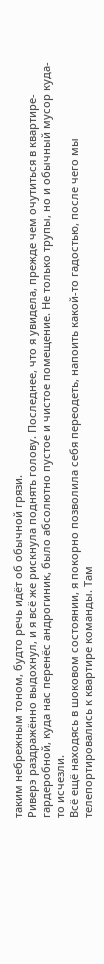таким небрежным тоном, будто речь идёт об обычной грязи.
Риверэ раздражённо выдохнул, и я всё же рискнула поднять голову. Последнее, что я увидела, прежде чем очутиться в квартире-гардеробной, куда нас перенёс андрогиник, было абсолютно пустое и чистое помещение. Не только трупы, но и обычный мусор куда-то исчезли.
Всё ещё находясь в шоковом состоянии, я покорно позволила себя переодеть, напоить какой-то гадостью, после чего мы телепортировались к квартире команды. Там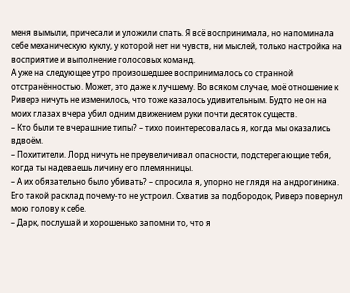меня вымыли, причесали и уложили спать. Я всё воспринимала, но напоминала себе механическую куклу, у которой нет ни чувств, ни мыслей, только настройка на восприятие и выполнение голосовых команд.
А уже на следующее утро произошедшее воспринималось со странной отстранённостью. Может, это даже к лучшему. Во всяком случае, моё отношение к Риверэ ничуть не изменилось, что тоже казалось удивительным. Будто не он на моих глазах вчера убил одним движением руки почти десяток существ.
– Кто были те вчерашние типы? – тихо поинтересовалась я, когда мы оказались вдвоём.
– Похитители. Лорд ничуть не преувеличивал опасности, подстерегающие тебя, когда ты надеваешь личину его племянницы.
– А их обязательно было убивать? – спросила я, упорно не глядя на андрогиника. Его такой расклад почему-то не устроил. Схватив за подбородок, Риверэ повернул мою голову к себе.
– Дарк, послушай и хорошенько запомни то, что я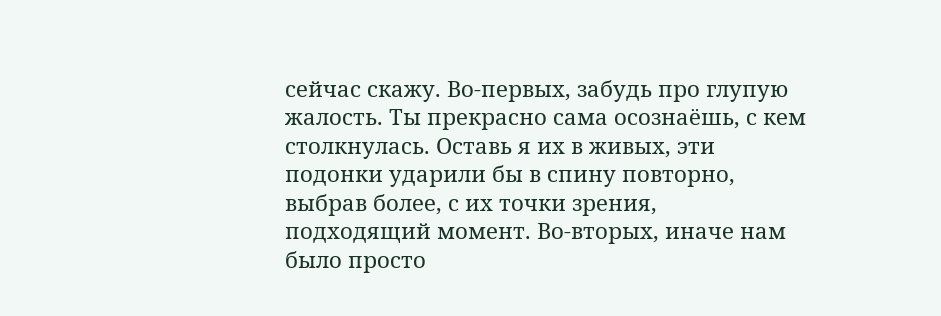сейчас скажу. Во-первых, забудь про глупую жалость. Ты прекрасно сама осознаёшь, с кем столкнулась. Оставь я их в живых, эти подонки ударили бы в спину повторно, выбрав более, с их точки зрения, подходящий момент. Во-вторых, иначе нам было просто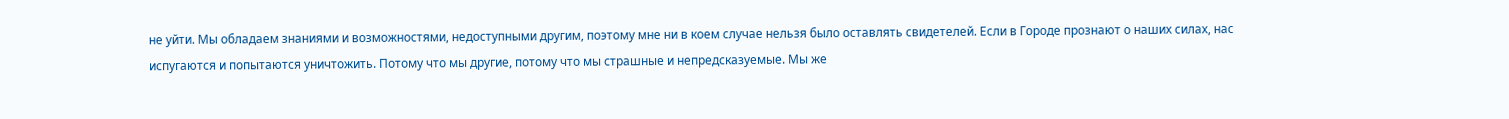не уйти. Мы обладаем знаниями и возможностями, недоступными другим, поэтому мне ни в коем случае нельзя было оставлять свидетелей. Если в Городе прознают о наших силах, нас испугаются и попытаются уничтожить. Потому что мы другие, потому что мы страшные и непредсказуемые. Мы же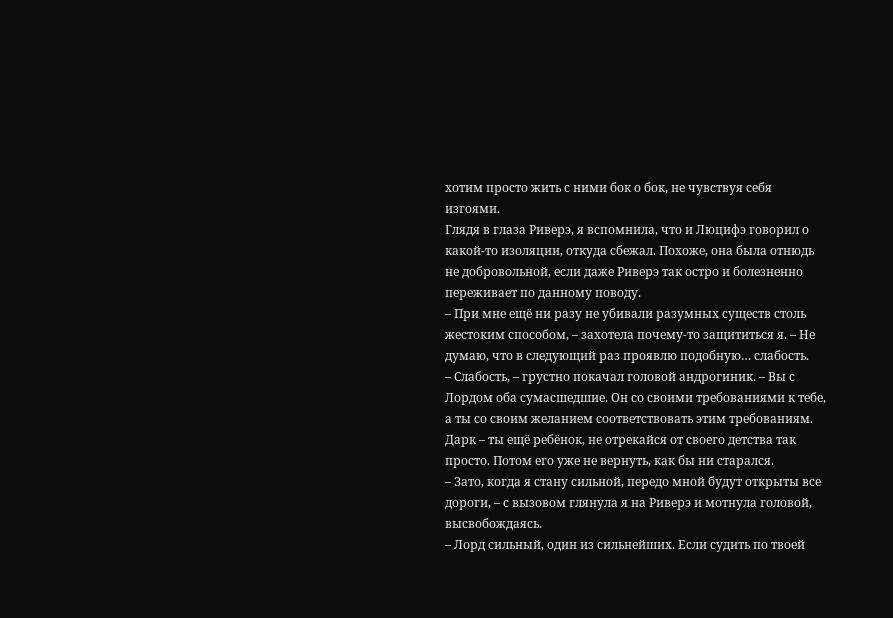хотим просто жить с ними бок о бок, не чувствуя себя изгоями.
Глядя в глаза Риверэ, я вспомнила, что и Люцифэ говорил о какой-то изоляции, откуда сбежал. Похоже, она была отнюдь не добровольной, если даже Риверэ так остро и болезненно переживает по данному поводу.
– При мне ещё ни разу не убивали разумных существ столь жестоким способом, – захотела почему-то защититься я. – Не думаю, что в следующий раз проявлю подобную… слабость.
– Слабость, – грустно покачал головой андрогиник. – Вы с Лордом оба сумасшедшие. Он со своими требованиями к тебе, а ты со своим желанием соответствовать этим требованиям. Дарк – ты ещё ребёнок, не отрекайся от своего детства так просто. Потом его уже не вернуть, как бы ни старался.
– Зато, когда я стану сильной, передо мной будут открыты все дороги, – с вызовом глянула я на Риверэ и мотнула головой, высвобождаясь.
– Лорд сильный, один из сильнейших. Если судить по твоей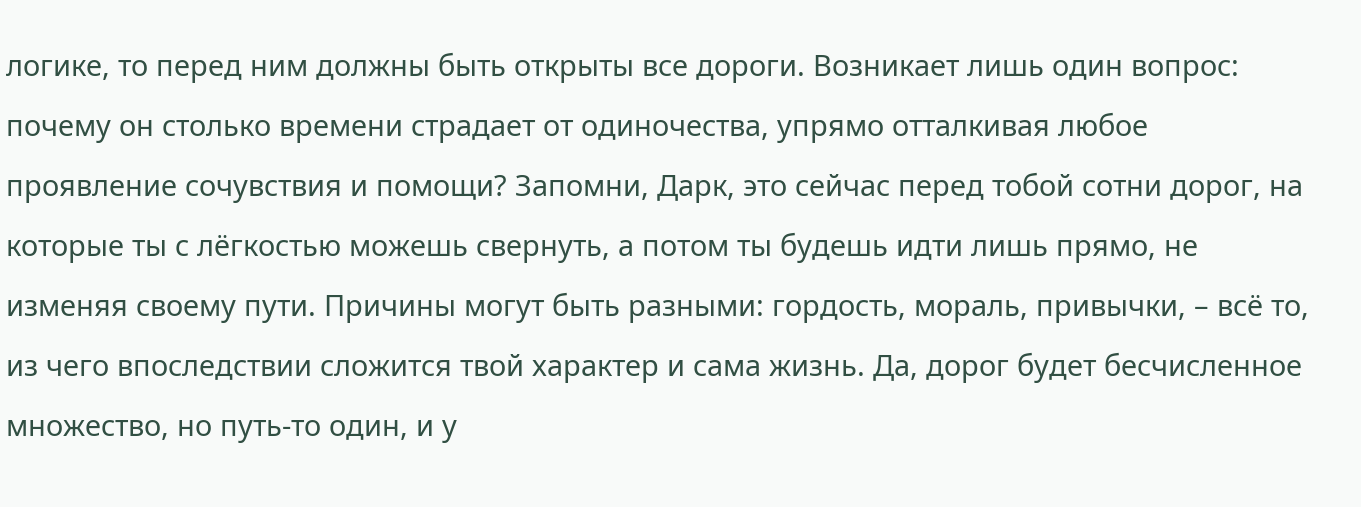логике, то перед ним должны быть открыты все дороги. Возникает лишь один вопрос: почему он столько времени страдает от одиночества, упрямо отталкивая любое проявление сочувствия и помощи? Запомни, Дарк, это сейчас перед тобой сотни дорог, на которые ты с лёгкостью можешь свернуть, а потом ты будешь идти лишь прямо, не изменяя своему пути. Причины могут быть разными: гордость, мораль, привычки, – всё то, из чего впоследствии сложится твой характер и сама жизнь. Да, дорог будет бесчисленное множество, но путь-то один, и у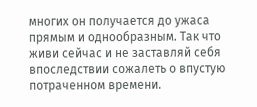многих он получается до ужаса прямым и однообразным. Так что живи сейчас и не заставляй себя впоследствии сожалеть о впустую потраченном времени.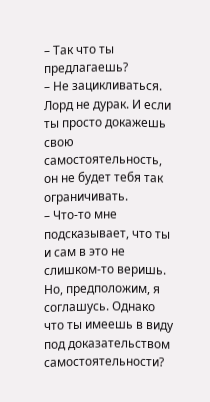– Так что ты предлагаешь?
– Не зацикливаться. Лорд не дурак. И если ты просто докажешь свою самостоятельность, он не будет тебя так ограничивать.
– Что-то мне подсказывает, что ты и сам в это не слишком-то веришь. Но, предположим, я соглашусь. Однако что ты имеешь в виду под доказательством самостоятельности?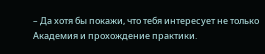– Да хотя бы покажи, что тебя интересует не только Академия и прохождение практики.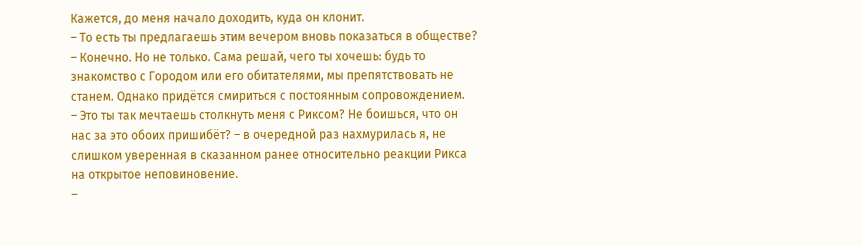Кажется, до меня начало доходить, куда он клонит.
– То есть ты предлагаешь этим вечером вновь показаться в обществе?
– Конечно. Но не только. Сама решай, чего ты хочешь: будь то знакомство с Городом или его обитателями, мы препятствовать не станем. Однако придётся смириться с постоянным сопровождением.
– Это ты так мечтаешь столкнуть меня с Риксом? Не боишься, что он нас за это обоих пришибёт? – в очередной раз нахмурилась я, не слишком уверенная в сказанном ранее относительно реакции Рикса на открытое неповиновение.
–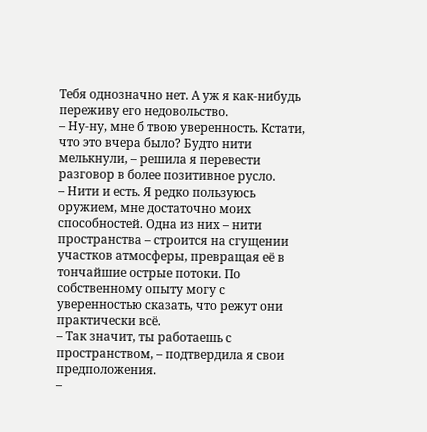Тебя однозначно нет. А уж я как-нибудь переживу его недовольство.
– Ну-ну, мне б твою уверенность. Кстати, что это вчера было? Будто нити мелькнули, – решила я перевести разговор в более позитивное русло.
– Нити и есть. Я редко пользуюсь оружием, мне достаточно моих способностей. Одна из них – нити пространства – строится на сгущении участков атмосферы, превращая её в тончайшие острые потоки. По собственному опыту могу с уверенностью сказать, что режут они практически всё.
– Так значит, ты работаешь с пространством, – подтвердила я свои предположения.
–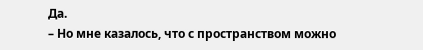Да.
– Но мне казалось, что с пространством можно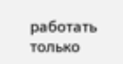работать только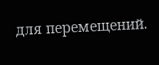для перемещений.